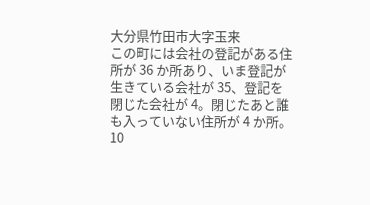大分県竹田市大字玉来
この町には会社の登記がある住所が 36 か所あり、いま登記が生きている会社が 35、登記を閉じた会社が 4。閉じたあと誰も入っていない住所が 4 か所。10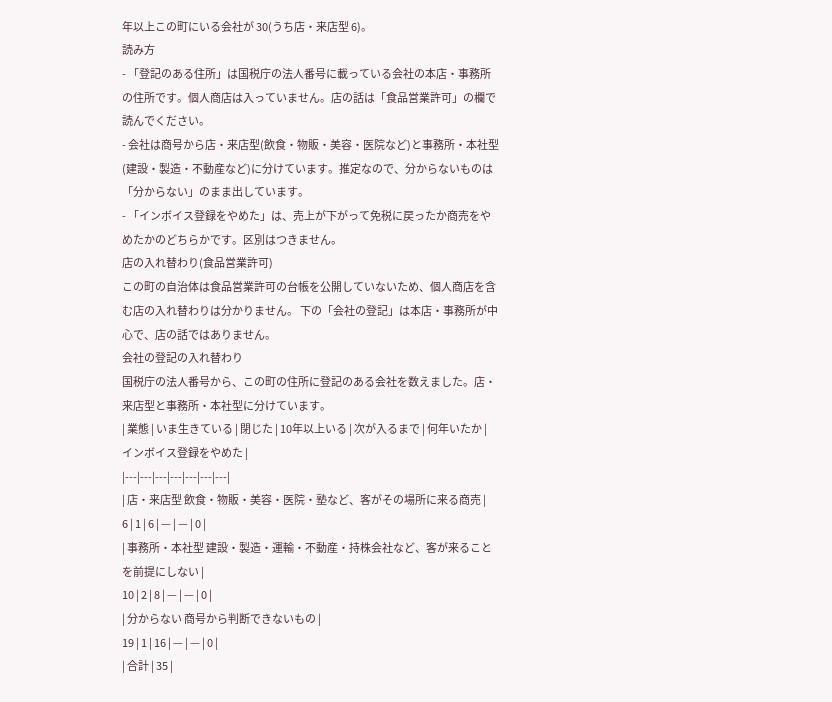年以上この町にいる会社が 30(うち店・来店型 6)。
読み方
- 「登記のある住所」は国税庁の法人番号に載っている会社の本店・事務所の住所です。個人商店は入っていません。店の話は「食品営業許可」の欄で読んでください。
- 会社は商号から店・来店型(飲食・物販・美容・医院など)と事務所・本社型(建設・製造・不動産など)に分けています。推定なので、分からないものは「分からない」のまま出しています。
- 「インボイス登録をやめた」は、売上が下がって免税に戻ったか商売をやめたかのどちらかです。区別はつきません。
店の入れ替わり(食品営業許可)
この町の自治体は食品営業許可の台帳を公開していないため、個人商店を含む店の入れ替わりは分かりません。 下の「会社の登記」は本店・事務所が中心で、店の話ではありません。
会社の登記の入れ替わり
国税庁の法人番号から、この町の住所に登記のある会社を数えました。店・来店型と事務所・本社型に分けています。
| 業態 | いま生きている | 閉じた | 10年以上いる | 次が入るまで | 何年いたか | インボイス登録をやめた |
|---|---|---|---|---|---|---|
| 店・来店型 飲食・物販・美容・医院・塾など、客がその場所に来る商売 |
6 | 1 | 6 | — | — | 0 |
| 事務所・本社型 建設・製造・運輸・不動産・持株会社など、客が来ることを前提にしない |
10 | 2 | 8 | — | — | 0 |
| 分からない 商号から判断できないもの |
19 | 1 | 16 | — | — | 0 |
| 合計 | 35 |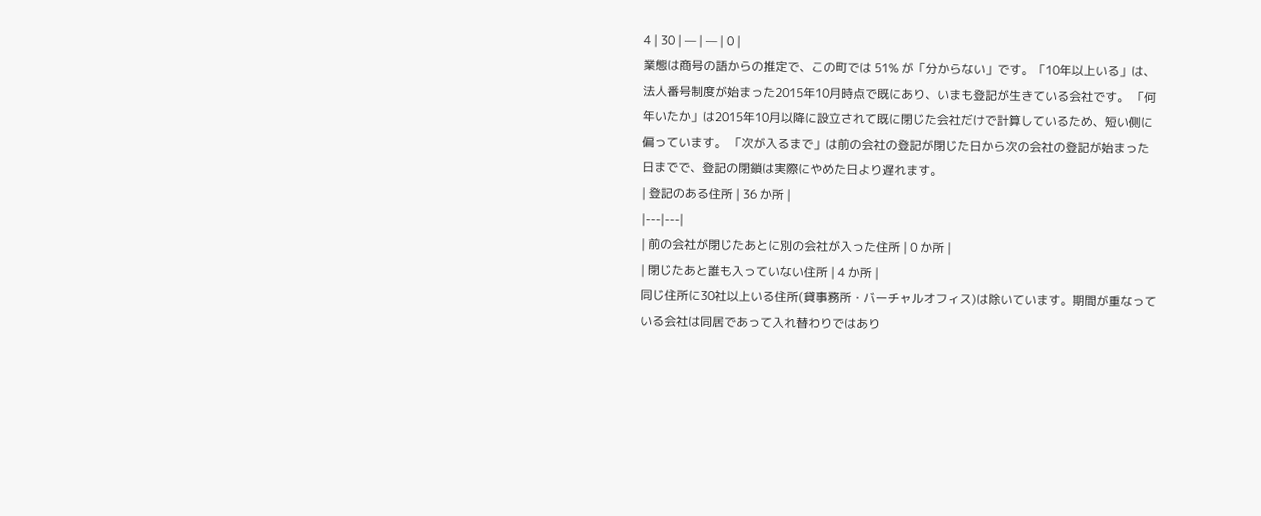4 | 30 | — | — | 0 |
業態は商号の語からの推定で、この町では 51% が「分からない」です。「10年以上いる」は、法人番号制度が始まった2015年10月時点で既にあり、いまも登記が生きている会社です。 「何年いたか」は2015年10月以降に設立されて既に閉じた会社だけで計算しているため、短い側に偏っています。 「次が入るまで」は前の会社の登記が閉じた日から次の会社の登記が始まった日までで、登記の閉鎖は実際にやめた日より遅れます。
| 登記のある住所 | 36 か所 |
|---|---|
| 前の会社が閉じたあとに別の会社が入った住所 | 0 か所 |
| 閉じたあと誰も入っていない住所 | 4 か所 |
同じ住所に30社以上いる住所(貸事務所・バーチャルオフィス)は除いています。期間が重なっている会社は同居であって入れ替わりではあり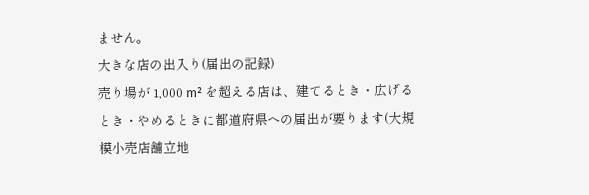ません。
大きな店の出入り(届出の記録)
売り場が 1,000 m² を超える店は、建てるとき・広げるとき・やめるときに都道府県への届出が要ります(大規模小売店舗立地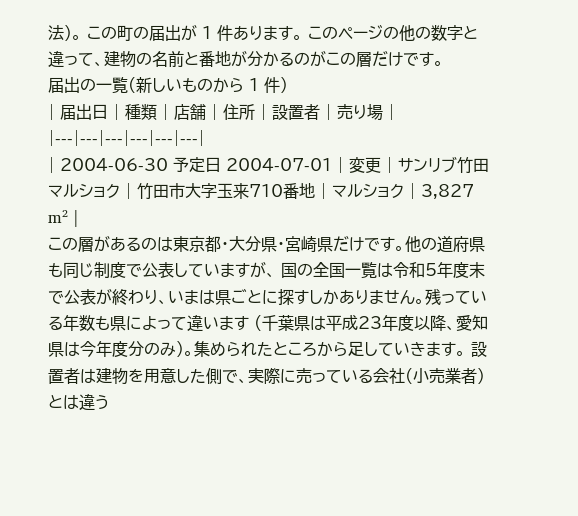法)。 この町の届出が 1 件あります。 このページの他の数字と違って、建物の名前と番地が分かるのがこの層だけです。
届出の一覧(新しいものから 1 件)
| 届出日 | 種類 | 店舗 | 住所 | 設置者 | 売り場 |
|---|---|---|---|---|---|
| 2004-06-30 予定日 2004-07-01 | 変更 | サンリブ竹田 マルショク | 竹田市大字玉来710番地 | マルショク | 3,827 m² |
この層があるのは東京都・大分県・宮崎県だけです。他の道府県も同じ制度で公表していますが、 国の全国一覧は令和5年度末で公表が終わり、いまは県ごとに探すしかありません。残っている年数も県によって違います (千葉県は平成23年度以降、愛知県は今年度分のみ)。集められたところから足していきます。 設置者は建物を用意した側で、実際に売っている会社(小売業者)とは違う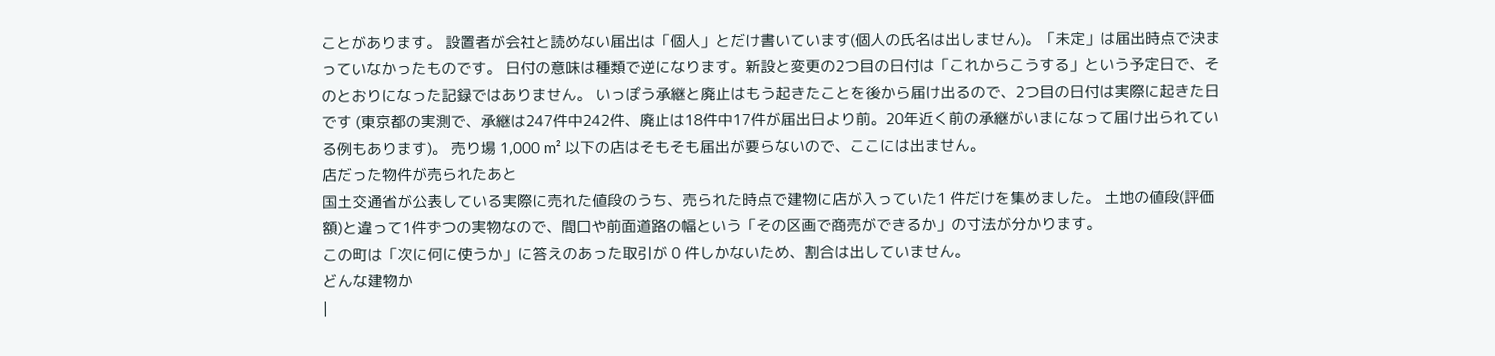ことがあります。 設置者が会社と読めない届出は「個人」とだけ書いています(個人の氏名は出しません)。「未定」は届出時点で決まっていなかったものです。 日付の意味は種類で逆になります。新設と変更の2つ目の日付は「これからこうする」という予定日で、そのとおりになった記録ではありません。 いっぽう承継と廃止はもう起きたことを後から届け出るので、2つ目の日付は実際に起きた日です (東京都の実測で、承継は247件中242件、廃止は18件中17件が届出日より前。20年近く前の承継がいまになって届け出られている例もあります)。 売り場 1,000 m² 以下の店はそもそも届出が要らないので、ここには出ません。
店だった物件が売られたあと
国土交通省が公表している実際に売れた値段のうち、売られた時点で建物に店が入っていた1 件だけを集めました。 土地の値段(評価額)と違って1件ずつの実物なので、間口や前面道路の幅という「その区画で商売ができるか」の寸法が分かります。
この町は「次に何に使うか」に答えのあった取引が 0 件しかないため、割合は出していません。
どんな建物か
|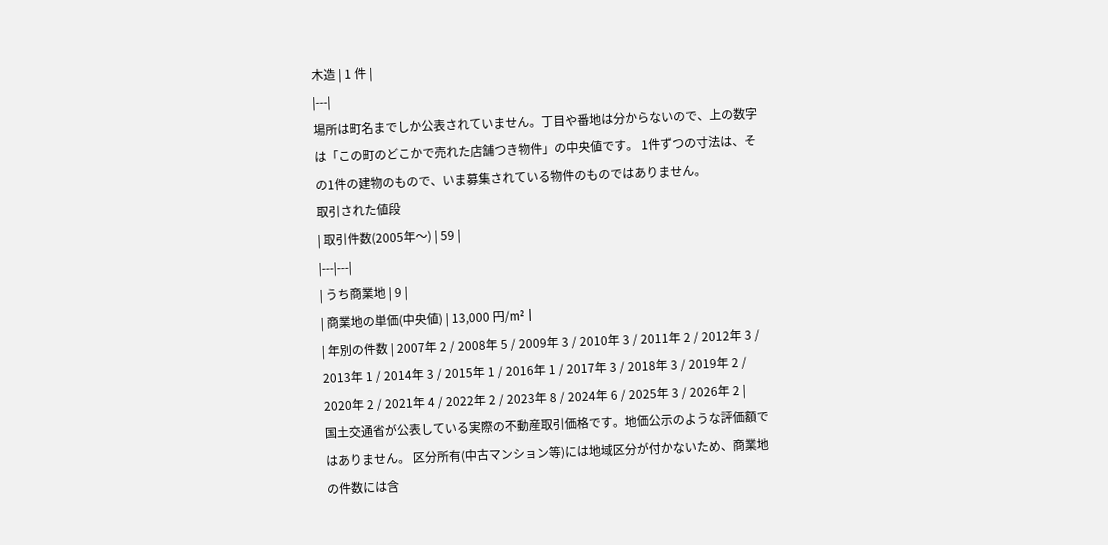木造 | 1 件 |
|---|
場所は町名までしか公表されていません。丁目や番地は分からないので、上の数字は「この町のどこかで売れた店舗つき物件」の中央値です。 1件ずつの寸法は、その1件の建物のもので、いま募集されている物件のものではありません。
取引された値段
| 取引件数(2005年〜) | 59 |
|---|---|
| うち商業地 | 9 |
| 商業地の単価(中央値) | 13,000 円/m² |
| 年別の件数 | 2007年 2 / 2008年 5 / 2009年 3 / 2010年 3 / 2011年 2 / 2012年 3 / 2013年 1 / 2014年 3 / 2015年 1 / 2016年 1 / 2017年 3 / 2018年 3 / 2019年 2 / 2020年 2 / 2021年 4 / 2022年 2 / 2023年 8 / 2024年 6 / 2025年 3 / 2026年 2 |
国土交通省が公表している実際の不動産取引価格です。地価公示のような評価額ではありません。 区分所有(中古マンション等)には地域区分が付かないため、商業地の件数には含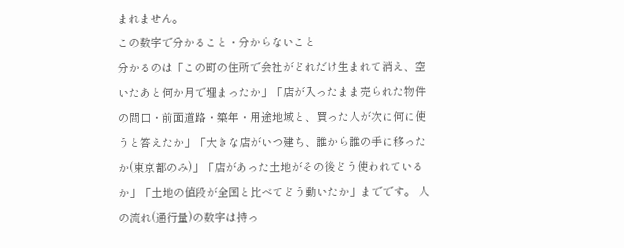まれません。
この数字で分かること・分からないこと
分かるのは「この町の住所で会社がどれだけ生まれて消え、空いたあと何か月で埋まったか」「店が入ったまま売られた物件の間口・前面道路・築年・用途地域と、買った人が次に何に使うと答えたか」「大きな店がいつ建ち、誰から誰の手に移ったか(東京都のみ)」「店があった土地がその後どう使われているか」「土地の値段が全国と比べてどう動いたか」までです。 人の流れ(通行量)の数字は持っ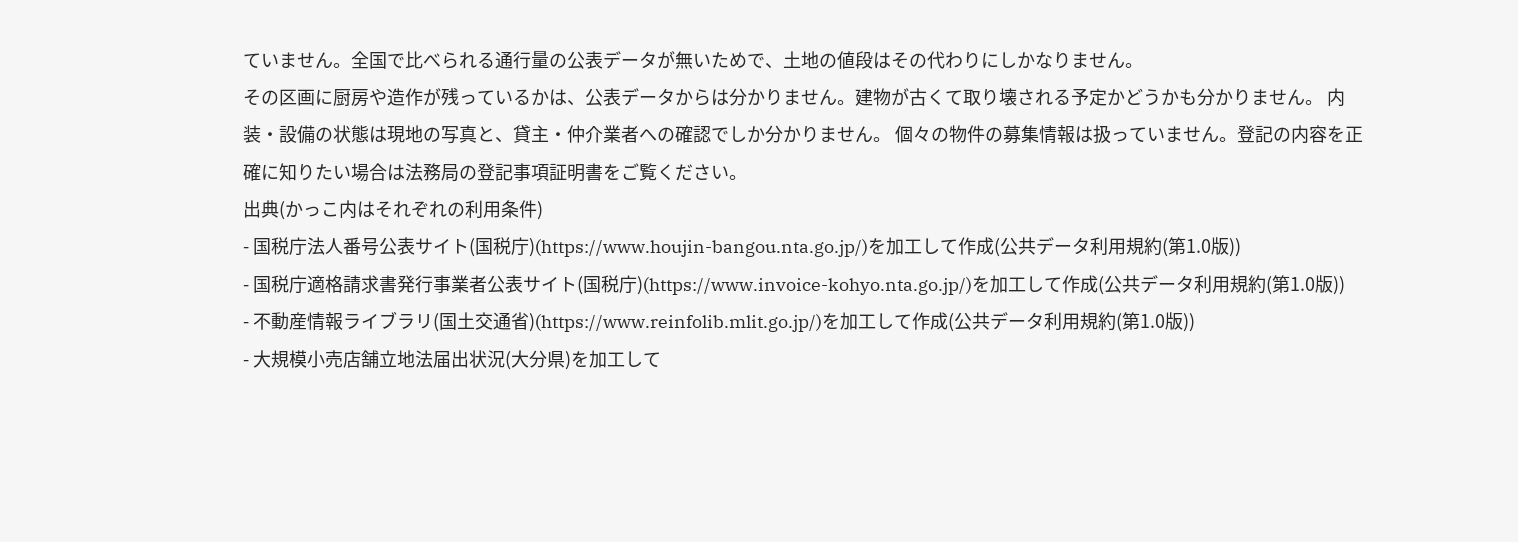ていません。全国で比べられる通行量の公表データが無いためで、土地の値段はその代わりにしかなりません。
その区画に厨房や造作が残っているかは、公表データからは分かりません。建物が古くて取り壊される予定かどうかも分かりません。 内装・設備の状態は現地の写真と、貸主・仲介業者への確認でしか分かりません。 個々の物件の募集情報は扱っていません。登記の内容を正確に知りたい場合は法務局の登記事項証明書をご覧ください。
出典(かっこ内はそれぞれの利用条件)
- 国税庁法人番号公表サイト(国税庁)(https://www.houjin-bangou.nta.go.jp/)を加工して作成(公共データ利用規約(第1.0版))
- 国税庁適格請求書発行事業者公表サイト(国税庁)(https://www.invoice-kohyo.nta.go.jp/)を加工して作成(公共データ利用規約(第1.0版))
- 不動産情報ライブラリ(国土交通省)(https://www.reinfolib.mlit.go.jp/)を加工して作成(公共データ利用規約(第1.0版))
- 大規模小売店舗立地法届出状況(大分県)を加工して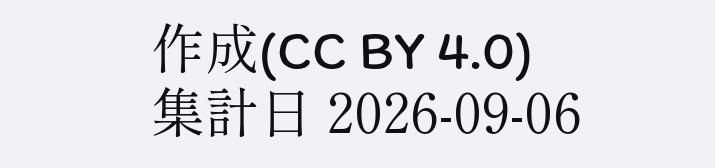作成(CC BY 4.0)
集計日 2026-09-06